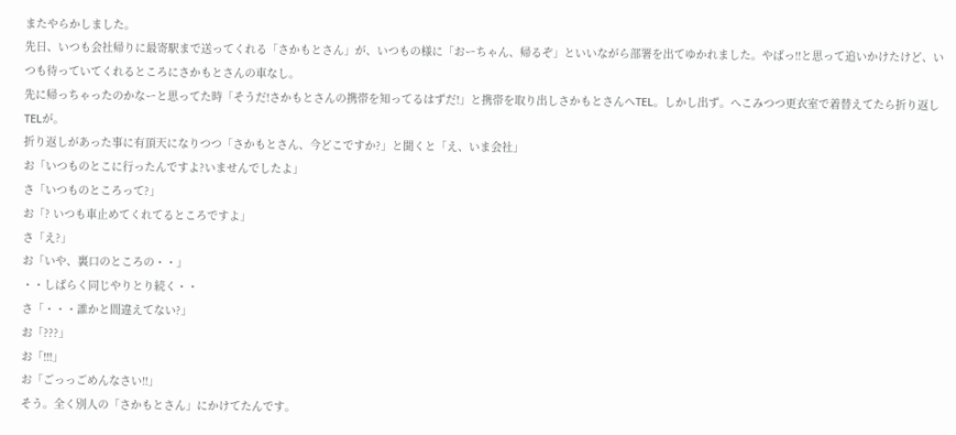またやらかしました。
先日、いつも会社帰りに最寄駅まで送ってくれる「さかもとさん」が、いつもの様に「おーちゃん、帰るぞ」といいながら部署を出てゆかれました。やばっ!!と思って追いかけたけど、いつも待っていてくれるところにさかもとさんの車なし。
先に帰っちゃったのかなーと思ってた時「そうだ!さかもとさんの携帯を知ってるはずだ!」と携帯を取り出しさかもとさんへTEL。しかし出ず。へこみつつ更衣室で着替えてたら折り返しTELが。
折り返しがあった事に有頂天になりつつ「さかもとさん、今どこですか?」と聞くと「え、いま会社」
お「いつものとこに行ったんですよ?いませんでしたよ」
さ「いつものところって?」
お「? いつも車止めてくれてるところですよ」
さ「え?」
お「いや、裏口のところの・・」
・・しばらく同じやりとり続く・・
さ「・・・誰かと間違えてない?」
お「???」
お「!!!」
お「ごっっごめんなさい!!」
そう。全く別人の「さかもとさん」にかけてたんです。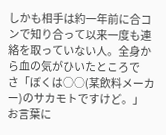しかも相手は約一年前に合コンで知り合って以来一度も連絡を取っていない人。全身から血の気がひいたところで
さ「ぼくは○○(某飲料メーカー)のサカモトですけど。」
お言葉に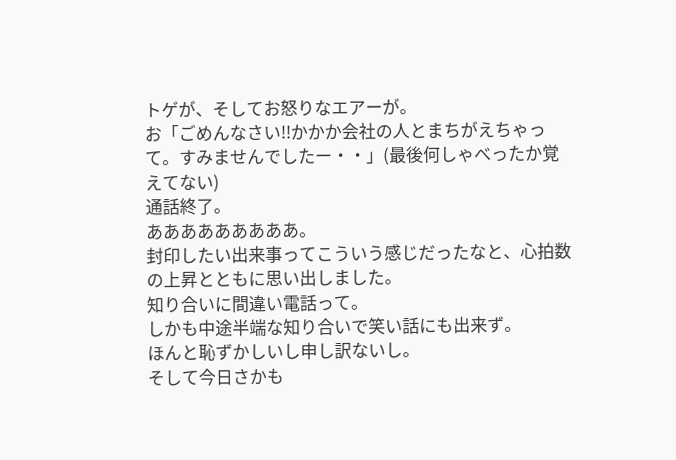トゲが、そしてお怒りなエアーが。
お「ごめんなさい!!かかか会社の人とまちがえちゃって。すみませんでしたー・・」(最後何しゃべったか覚えてない)
通話終了。
あああああああああ。
封印したい出来事ってこういう感じだったなと、心拍数の上昇とともに思い出しました。
知り合いに間違い電話って。
しかも中途半端な知り合いで笑い話にも出来ず。
ほんと恥ずかしいし申し訳ないし。
そして今日さかも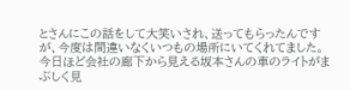とさんにこの話をして大笑いされ、送ってもらったんですが、今度は間違いなくいつもの場所にいてくれてました。
今日ほど会社の廊下から見える坂本さんの車のライトがまぶしく見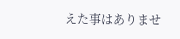えた事はありませ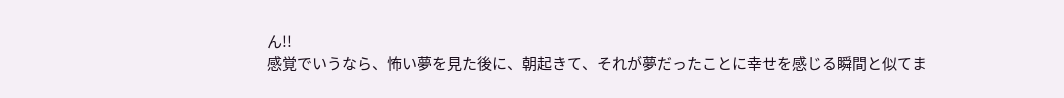ん!!
感覚でいうなら、怖い夢を見た後に、朝起きて、それが夢だったことに幸せを感じる瞬間と似てま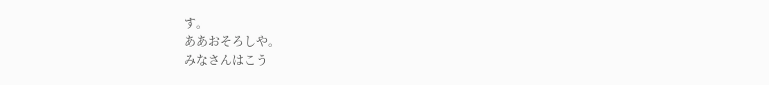す。
ああおそろしや。
みなさんはこう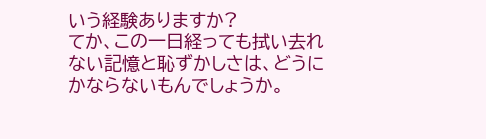いう経験ありますか?
てか、この一日経っても拭い去れない記憶と恥ずかしさは、どうにかならないもんでしょうか。